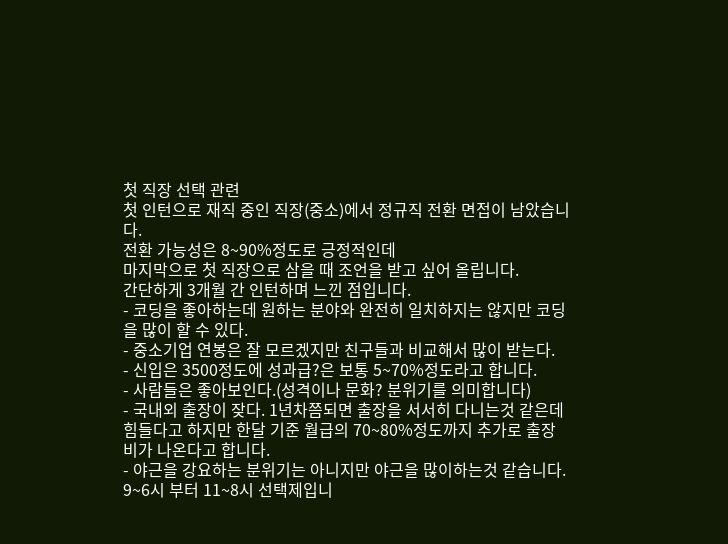첫 직장 선택 관련
첫 인턴으로 재직 중인 직장(중소)에서 정규직 전환 면접이 남았습니다.
전환 가능성은 8~90%정도로 긍정적인데
마지막으로 첫 직장으로 삼을 때 조언을 받고 싶어 올립니다.
간단하게 3개월 간 인턴하며 느낀 점입니다.
- 코딩을 좋아하는데 원하는 분야와 완전히 일치하지는 않지만 코딩을 많이 할 수 있다.
- 중소기업 연봉은 잘 모르겠지만 친구들과 비교해서 많이 받는다.
- 신입은 3500정도에 성과급?은 보통 5~70%정도라고 합니다.
- 사람들은 좋아보인다.(성격이나 문화? 분위기를 의미합니다)
- 국내외 출장이 잦다. 1년차쯤되면 출장을 서서히 다니는것 같은데
힘들다고 하지만 한달 기준 월급의 70~80%정도까지 추가로 출장비가 나온다고 합니다.
- 야근을 강요하는 분위기는 아니지만 야근을 많이하는것 같습니다. 9~6시 부터 11~8시 선택제입니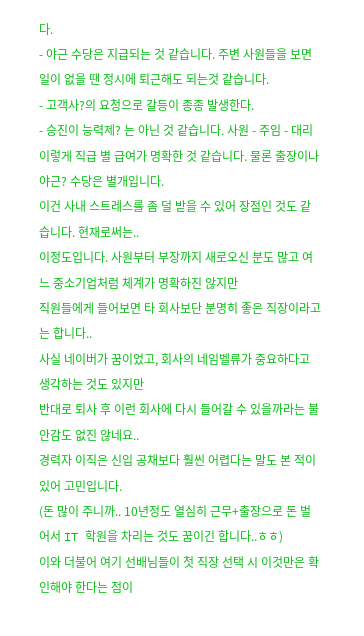다.
- 야근 수당은 지급되는 것 같습니다. 주변 사원들을 보면 일이 없을 땐 정시에 퇴근해도 되는것 같습니다.
- 고객사?의 요청으로 갈등이 종종 발생한다.
- 승진이 능력제? 는 아닌 것 같습니다. 사원 - 주임 - 대리 이렇게 직급 별 급여가 명확한 것 같습니다. 물론 출장이나 야근? 수당은 별개입니다.
이건 사내 스트레스를 좀 덜 받을 수 있어 장점인 것도 같습니다. 현재로써는..
이정도입니다. 사원부터 부장까지 새로오신 분도 많고 여느 중소기업처럼 체계가 명확하진 않지만
직원들에게 들어보면 타 회사보단 분명히 좋은 직장이라고는 합니다..
사실 네이버가 꿈이었고, 회사의 네임벨류가 중요하다고 생각하는 것도 있지만
반대로 퇴사 후 이런 회사에 다시 들어갈 수 있을까라는 불안감도 없진 않네요..
경력자 이직은 신입 공채보다 훨씬 어렵다는 말도 본 적이 있어 고민입니다.
(돈 많이 주니까.. 10년정도 열심히 근무+출장으로 돈 벌어서 IT 학원을 차리는 것도 꿈이긴 합니다..ㅎㅎ)
이와 더불어 여기 선배님들이 첫 직장 선택 시 이것만은 확인해야 한다는 점이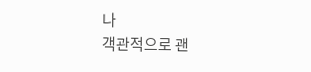나
객관적으로 괜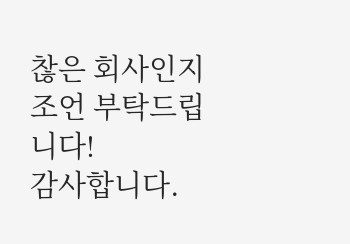찮은 회사인지 조언 부탁드립니다!
감사합니다.